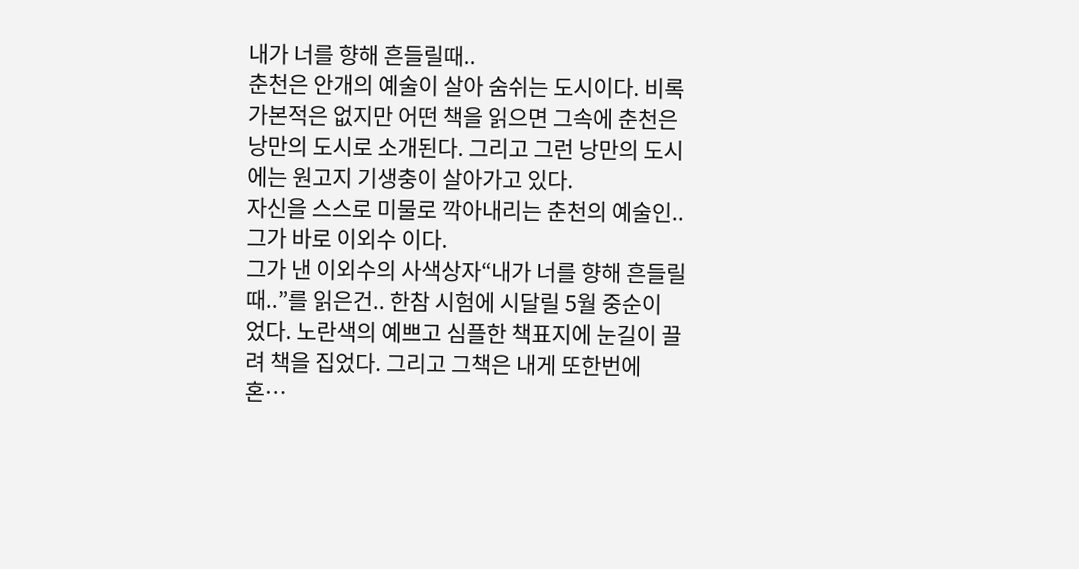내가 너를 향해 흔들릴때..
춘천은 안개의 예술이 살아 숨쉬는 도시이다. 비록 가본적은 없지만 어떤 책을 읽으면 그속에 춘천은
낭만의 도시로 소개된다. 그리고 그런 낭만의 도시에는 원고지 기생충이 살아가고 있다.
자신을 스스로 미물로 깍아내리는 춘천의 예술인.. 그가 바로 이외수 이다.
그가 낸 이외수의 사색상자“내가 너를 향해 흔들릴 때..”를 읽은건.. 한참 시험에 시달릴 5월 중순이
었다. 노란색의 예쁘고 심플한 책표지에 눈길이 끌려 책을 집었다. 그리고 그책은 내게 또한번에 혼…